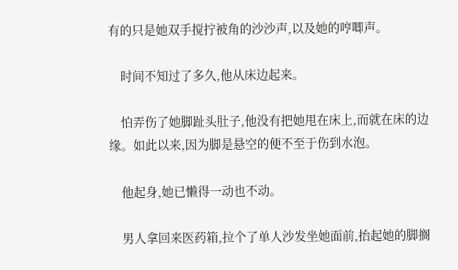有的只是她双手搅拧被角的沙沙声,以及她的哼唧声。

    时间不知过了多久,他从床边起来。

    怕弄伤了她脚趾头肚子,他没有把她甩在床上,而就在床的边缘。如此以来,因为脚是悬空的便不至于伤到水泡。

    他起身,她已懒得一动也不动。

    男人拿回来医药箱,拉个了单人沙发坐她面前,抬起她的脚搁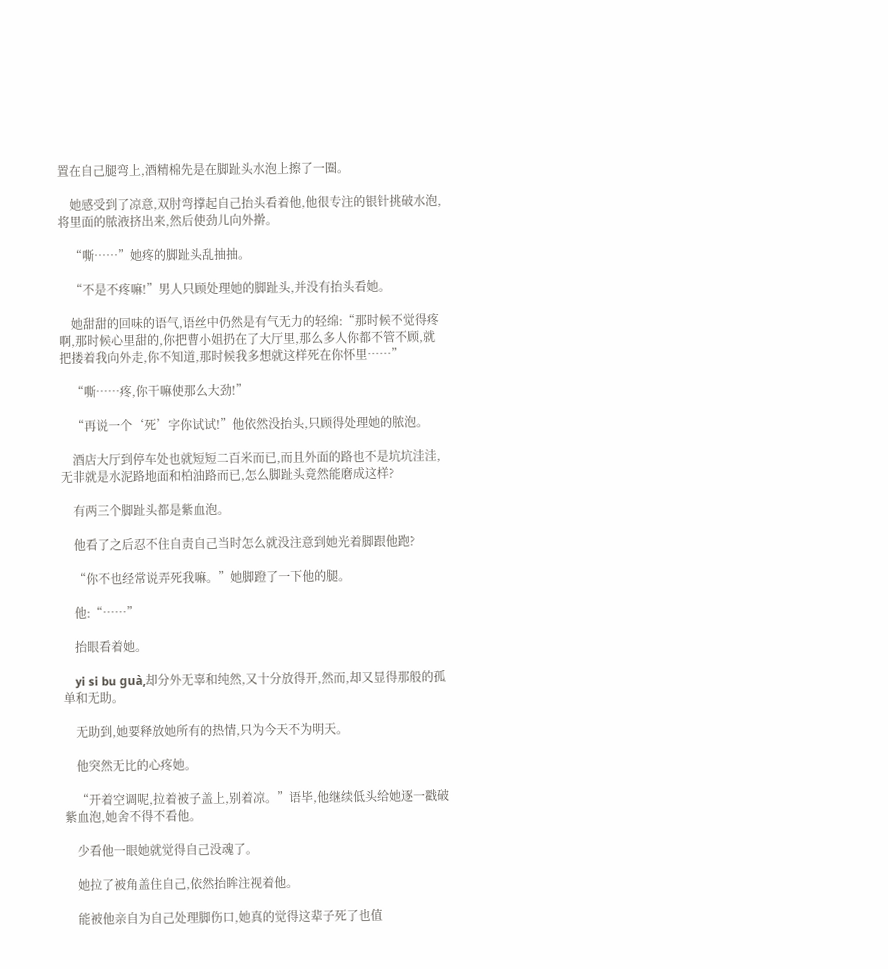置在自己腿弯上,酒精棉先是在脚趾头水泡上擦了一圈。

    她感受到了凉意,双肘弯撑起自己抬头看着他,他很专注的银针挑破水泡,将里面的脓液挤出来,然后使劲儿向外擀。

    “嘶……”她疼的脚趾头乱抽抽。

    “不是不疼嘛!”男人只顾处理她的脚趾头,并没有抬头看她。

    她甜甜的回味的语气,语丝中仍然是有气无力的轻绵:“那时候不觉得疼啊,那时候心里甜的,你把曹小姐扔在了大厅里,那么多人你都不管不顾,就把搂着我向外走,你不知道,那时候我多想就这样死在你怀里……”

    “嘶……疼,你干嘛使那么大劲!”

    “再说一个‘死’字你试试!”他依然没抬头,只顾得处理她的脓泡。

    酒店大厅到停车处也就短短二百米而已,而且外面的路也不是坑坑洼洼,无非就是水泥路地面和柏油路而已,怎么脚趾头竟然能磨成这样?

    有两三个脚趾头都是紫血泡。

    他看了之后忍不住自责自己当时怎么就没注意到她光着脚跟他跑?

    “你不也经常说弄死我嘛。”她脚蹬了一下他的腿。

    他:“……”

    抬眼看着她。

    yi si bu guà,却分外无辜和纯然,又十分放得开,然而,却又显得那般的孤单和无助。

    无助到,她要释放她所有的热情,只为今天不为明天。

    他突然无比的心疼她。

    “开着空调呢,拉着被子盖上,别着凉。”语毕,他继续低头给她逐一戳破紫血泡,她舍不得不看他。

    少看他一眼她就觉得自己没魂了。

    她拉了被角盖住自己,依然抬眸注视着他。

    能被他亲自为自己处理脚伤口,她真的觉得这辈子死了也值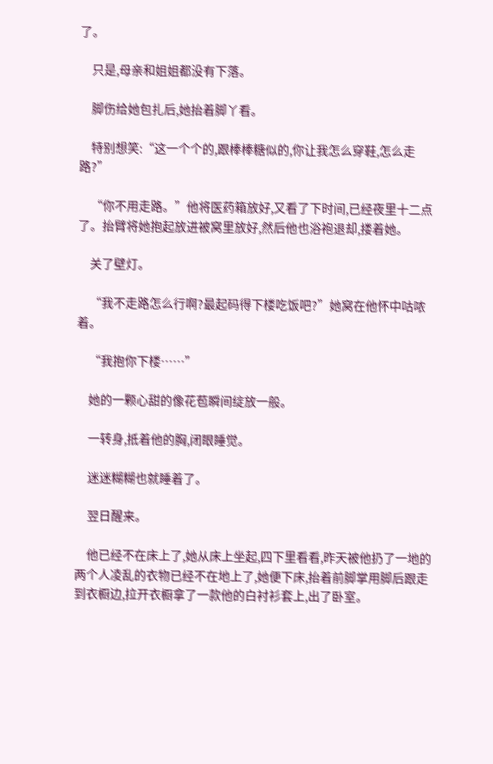了。

    只是,母亲和姐姐都没有下落。

    脚伤给她包扎后,她抬着脚丫看。

    特别想笑:“这一个个的,跟棒棒糖似的,你让我怎么穿鞋,怎么走路?”

    “你不用走路。”他将医药箱放好,又看了下时间,已经夜里十二点了。抬臂将她抱起放进被窝里放好,然后他也浴袍退却,搂着她。

    关了壁灯。

    “我不走路怎么行啊?最起码得下楼吃饭吧?”她窝在他怀中咕哝着。

    “我抱你下楼……”

    她的一颗心甜的像花苞瞬间绽放一般。

    一转身,抵着他的胸,闭眼睡觉。

    迷迷糊糊也就睡着了。

    翌日醒来。

    他已经不在床上了,她从床上坐起,四下里看看,昨天被他扔了一地的两个人凌乱的衣物已经不在地上了,她便下床,抬着前脚掌用脚后跟走到衣橱边,拉开衣橱拿了一款他的白衬衫套上,出了卧室。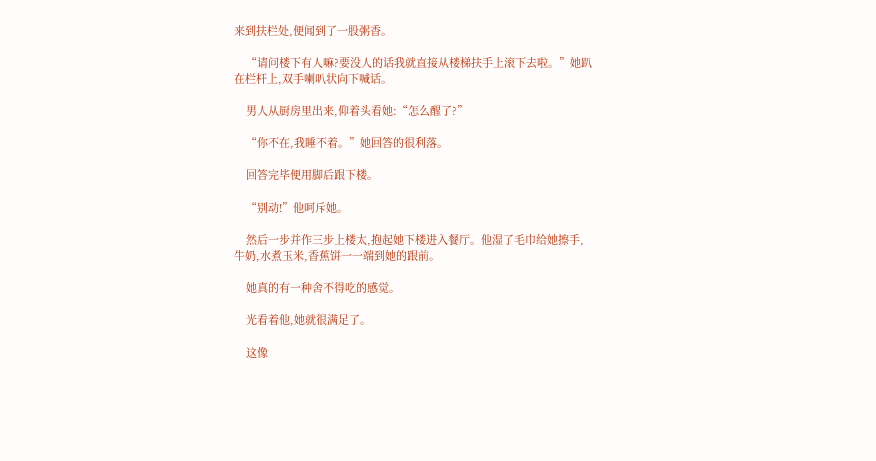来到扶栏处,便闻到了一股粥香。

    “请问楼下有人嘛?要没人的话我就直接从楼梯扶手上滚下去啦。”她趴在栏杆上,双手喇叭状向下喊话。

    男人从厨房里出来,仰着头看她:“怎么醒了?”

    “你不在,我睡不着。”她回答的很利落。

    回答完毕便用脚后跟下楼。

    “别动!”他呵斥她。

    然后一步并作三步上楼太,抱起她下楼进入餐厅。他湿了毛巾给她擦手,牛奶,水煮玉米,香蕉饼一一端到她的跟前。

    她真的有一种舍不得吃的感觉。

    光看着他,她就很满足了。

    这像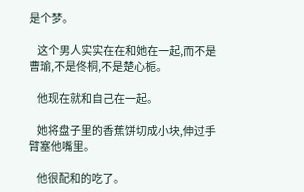是个梦。

    这个男人实实在在和她在一起,而不是曹瑜,不是佟桐,不是楚心栀。

    他现在就和自己在一起。

    她将盘子里的香蕉饼切成小块,伸过手臂塞他嘴里。

    他很配和的吃了。